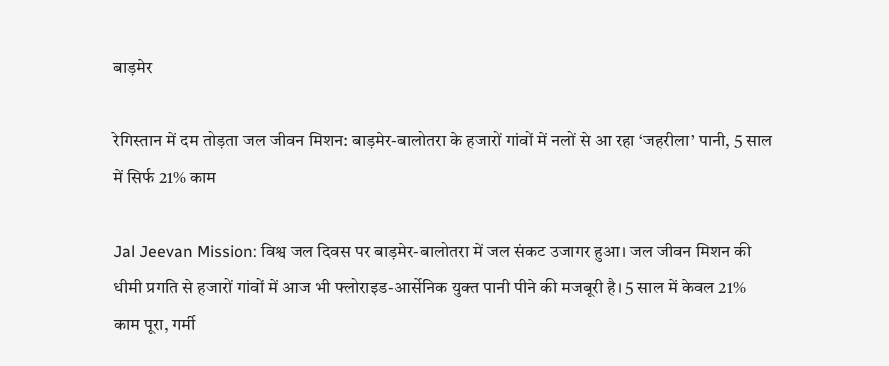बाड़मेर

रेगिस्तान में दम तोड़ता जल जीवन मिशन: बाड़मेर-बालोतरा के हजारों गांवों में नलों से आ रहा ‘जहरीला’ पानी, 5 साल में सिर्फ 21% काम

Jal Jeevan Mission: विश्व जल दिवस पर बाड़मेर-बालोतरा में जल संकट उजागर हुआ। जल जीवन मिशन की धीमी प्रगति से हजारों गांवों में आज भी फ्लोराइड-आर्सेनिक युक्त पानी पीने की मजबूरी है। 5 साल में केवल 21% काम पूरा, गर्मी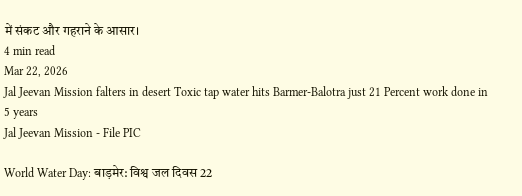में संकट और गहराने के आसार।
4 min read
Mar 22, 2026
Jal Jeevan Mission falters in desert Toxic tap water hits Barmer-Balotra just 21 Percent work done in 5 years
Jal Jeevan Mission - File PIC

World Water Day: बाड़मेर: विश्व जल दिवस 22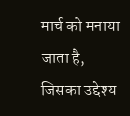मार्च को मनाया जाता है, जिसका उद्देश्य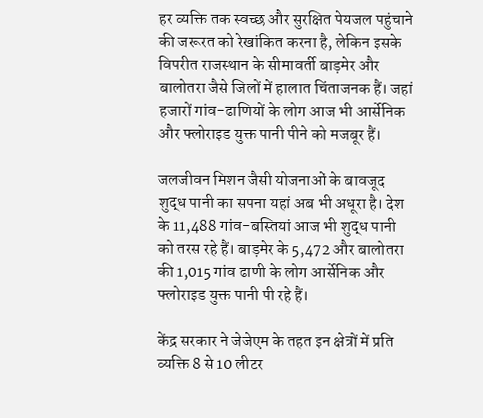हर व्यक्ति तक स्वच्छ और सुरक्षित पेयजल पहुंचाने की जरूरत को रेखांकित करना है, लेकिन इसके विपरीत राजस्थान के सीमावर्ती बाड़मेर और बालोतरा जैसे जिलों में हालात चिंताजनक हैं। जहां हजारों गांव-ढाणियों के लोग आज भी आर्सेनिक और फ्लोराइड युक्त पानी पीने को मजबूर हैं।

जलजीवन मिशन जैसी योजनाओं के बावजूद शुद्ध पानी का सपना यहां अब भी अधूरा है। देश के 11,488 गांव-बस्तियां आज भी शुद्ध पानी को तरस रहे हैं। बाड़मेर के 5,472 और बालोतरा की 1,015 गांव ढाणी के लोग आर्सेनिक और फ्लोराइड युक्त पानी पी रहे हैं।

केंद्र सरकार ने जेजेएम के तहत इन क्षेत्रों में प्रति व्यक्ति 8 से 10 लीटर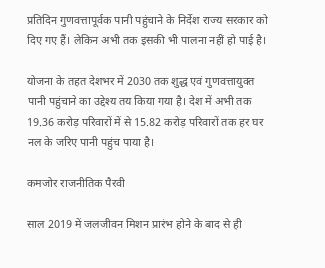प्रतिदिन गुणवत्तापूर्वक पानी पहुंचाने के निर्देश राज्य सरकार को दिए गए हैं। लेकिन अभी तक इसकी भी पालना नहीं हो पाई है।

योजना के तहत देशभर में 2030 तक शुद्ध एवं गुणवत्तायुक्त पानी पहुंचाने का उद्देश्य तय किया गया है। देश में अभी तक 19.36 करोड़ परिवारों में से 15.82 करोड़ परिवारों तक हर घर नल के जरिए पानी पहुंच पाया है।

कमजोर राजनीतिक पैरवी

साल 2019 में जलजीवन मिशन प्रारंभ होने के बाद से ही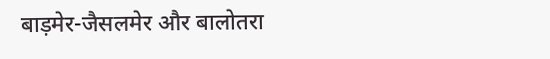बाड़मेर-जैसलमेर और बालोतरा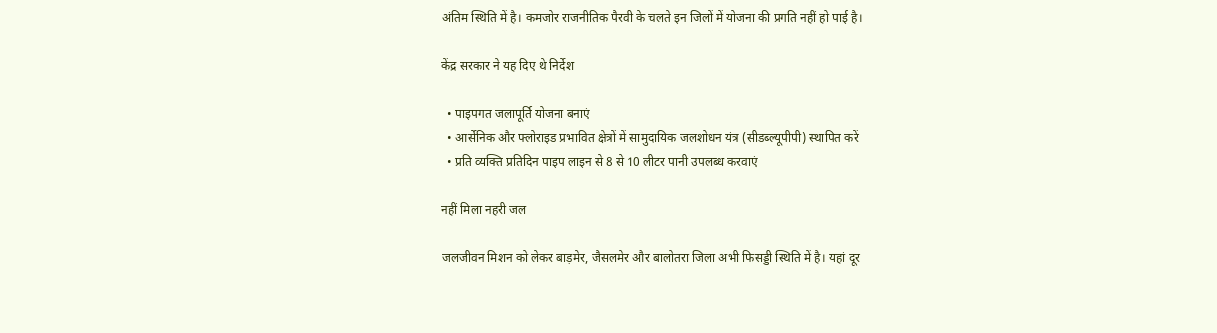अंतिम स्थिति में है। कमजोर राजनीतिक पैरवी के चलते इन जिलों में योजना की प्रगति नहीं हो पाई है।

केंद्र सरकार ने यह दिए थे निर्देश

  • पाइपगत जलापूर्ति योजना बनाएं
  • आर्सेनिक और फ्लोराइड प्रभावित क्षेत्रों में सामुदायिक जलशोधन यंत्र (सीडब्ल्यूपीपी) स्थापित करें
  • प्रति व्यक्ति प्रतिदिन पाइप लाइन से 8 से 10 लीटर पानी उपलब्ध करवाएं

नहीं मिला नहरी जल

जलजीवन मिशन को लेकर बाड़मेर, जैसलमेर और बालोतरा जिला अभी फिसड्डी स्थिति में है। यहां दूर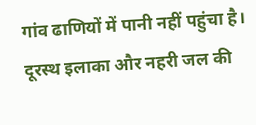गांव ढाणियों में पानी नहीं पहुंचा है। दूरस्थ इलाका और नहरी जल की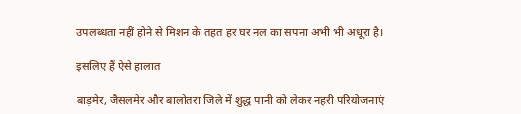उपलब्धता नहीं होने से मिशन के तहत हर घर नल का सपना अभी भी अधूरा है।

इसलिए हैं ऐसे हालात

बाड़मेर, जैसलमेर और बालोतरा जिले में शुद्ध पानी को लेकर नहरी परियोजनाएं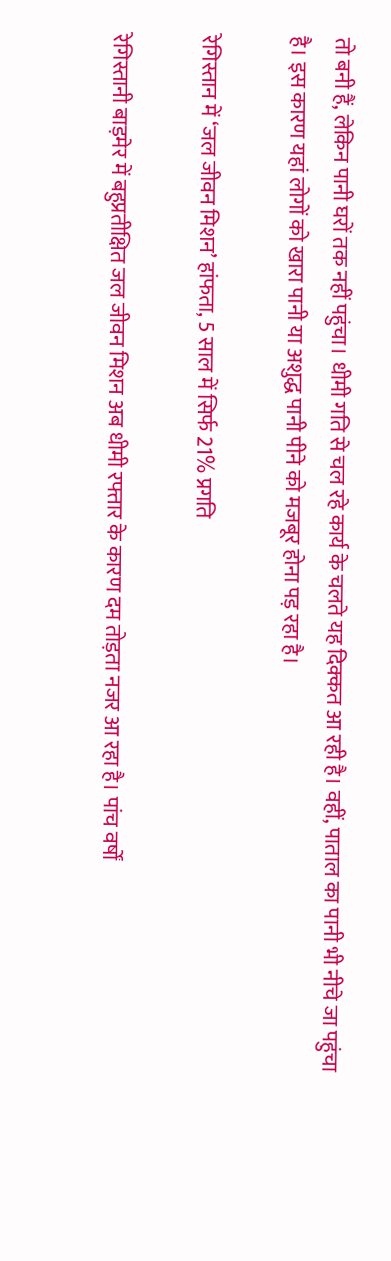तो बनी हैं, लेकिन पानी घरों तक नहीं पहुंचा। धीमी गति से चल रहे कार्य के चलते यह दिक्कत आ रही है। वहीं, पाताल का पानी भी नीचे जा पहुंचा है। इस कारण यहां लोगों को खारा पानी या अशुद्ध पानी पीने को मजबूर होना पड़ रहा है।

रेगिस्तान में ‘जल जीवन मिशन’ हांफता, 5 साल में सिर्फ 21% प्रगति

रेगिस्तानी बाड़मेर में बहुप्रतीक्षित जल जीवन मिशन अब धीमी रफ्तार के कारण दम तोड़ता नजर आ रहा है। पांच वर्षों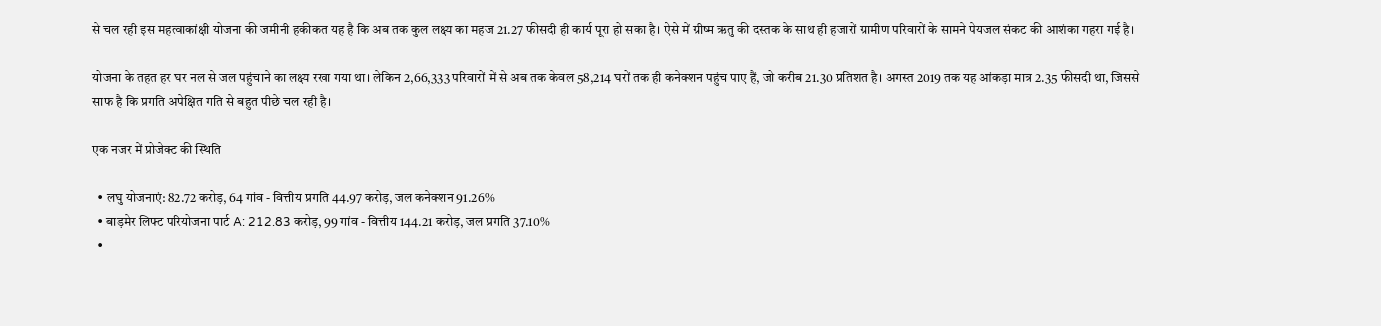से चल रही इस महत्वाकांक्षी योजना की जमीनी हकीकत यह है कि अब तक कुल लक्ष्य का महज 21.27 फीसदी ही कार्य पूरा हो सका है। ऐसे में ग्रीष्म ऋतु की दस्तक के साथ ही हजारों ग्रामीण परिवारों के सामने पेयजल संकट की आशंका गहरा गई है।

योजना के तहत हर घर नल से जल पहुंचाने का लक्ष्य रखा गया था। लेकिन 2,66,333 परिवारों में से अब तक केवल 58,214 घरों तक ही कनेक्शन पहुंच पाए हैं, जो करीब 21.30 प्रतिशत है। अगस्त 2019 तक यह आंकड़ा मात्र 2.35 फीसदी था, जिससे साफ है कि प्रगति अपेक्षित गति से बहुत पीछे चल रही है।

एक नजर में प्रोजेक्ट की स्थिति

  • लघु योजनाएं: 82.72 करोड़, 64 गांव - वित्तीय प्रगति 44.97 करोड़, जल कनेक्शन 91.26%
  • बाड़मेर लिफ्ट परियोजना पार्ट A: 212.83 करोड़, 99 गांव - वित्तीय 144.21 करोड़, जल प्रगति 37.10%
  •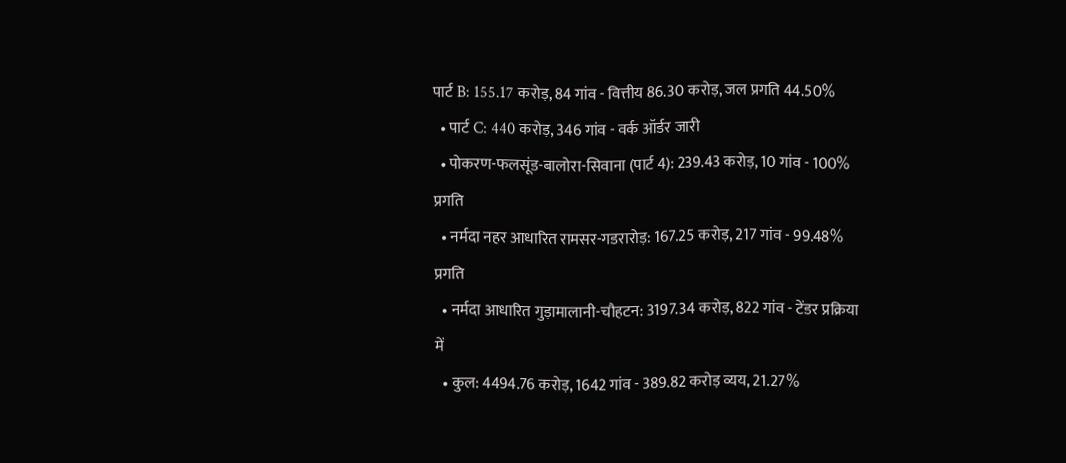पार्ट B: 155.17 करोड़, 84 गांव - वित्तीय 86.30 करोड़, जल प्रगति 44.50%
  • पार्ट C: 440 करोड़, 346 गांव - वर्क ऑर्डर जारी
  • पोकरण-फलसूंड-बालोरा-सिवाना (पार्ट 4): 239.43 करोड़, 10 गांव - 100% प्रगति
  • नर्मदा नहर आधारित रामसर-गडरारोड़: 167.25 करोड़, 217 गांव - 99.48% प्रगति
  • नर्मदा आधारित गुड़ामालानी-चौहटन: 3197.34 करोड़, 822 गांव - टेंडर प्रक्रिया में
  • कुल: 4494.76 करोड़, 1642 गांव - 389.82 करोड़ व्यय, 21.27%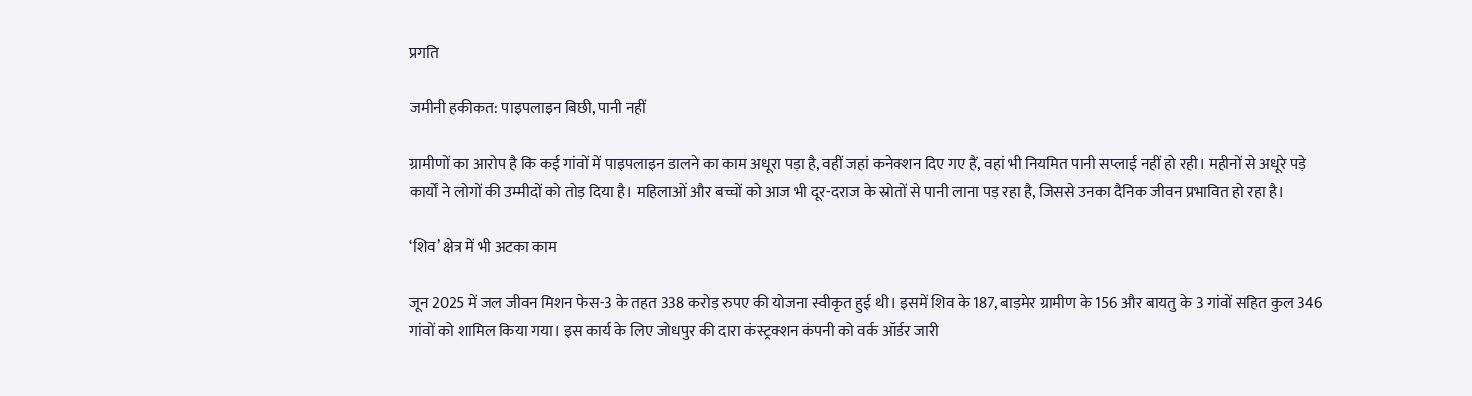प्रगति

जमीनी हकीकत: पाइपलाइन बिछी, पानी नहीं

ग्रामीणों का आरोप है कि कई गांवों में पाइपलाइन डालने का काम अधूरा पड़ा है, वहीं जहां कनेक्शन दिए गए हैं, वहां भी नियमित पानी सप्लाई नहीं हो रही। महीनों से अधूरे पड़े कार्यों ने लोगों की उम्मीदों को तोड़ दिया है। महिलाओं और बच्चों को आज भी दूर-दराज के स्रोतों से पानी लाना पड़ रहा है, जिससे उनका दैनिक जीवन प्रभावित हो रहा है।

‘शिव’ क्षेत्र में भी अटका काम

जून 2025 में जल जीवन मिशन फेस-3 के तहत 338 करोड़ रुपए की योजना स्वीकृत हुई थी। इसमें शिव के 187, बाड़मेर ग्रामीण के 156 और बायतु के 3 गांवों सहित कुल 346 गांवों को शामिल किया गया। इस कार्य के लिए जोधपुर की दारा कंस्ट्रक्शन कंपनी को वर्क ऑर्डर जारी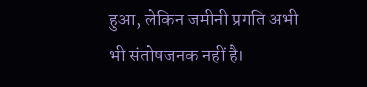हुआ, लेकिन जमीनी प्रगति अभी भी संतोषजनक नहीं है।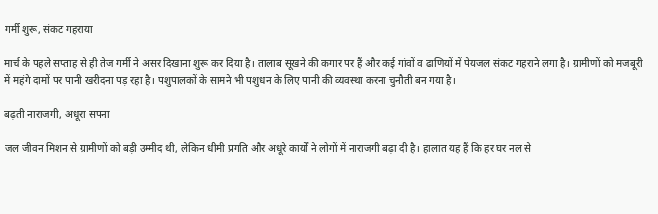गर्मी शुरू, संकट गहराया

मार्च के पहले सप्ताह से ही तेज गर्मी ने असर दिखाना शुरू कर दिया है। तालाब सूखने की कगार पर हैं और कई गांवों व ढाणियों में पेयजल संकट गहराने लगा है। ग्रामीणों को मजबूरी में महंगे दामों पर पानी खरीदना पड़ रहा है। पशुपालकों के सामने भी पशुधन के लिए पानी की व्यवस्था करना चुनौती बन गया है।

बढ़ती नाराजगी, अधूरा सपना

जल जीवन मिशन से ग्रामीणों को बड़ी उम्मीद थी, लेकिन धीमी प्रगति और अधूरे कार्यों ने लोगों में नाराजगी बढ़ा दी है। हालात यह हैं कि हर घर नल से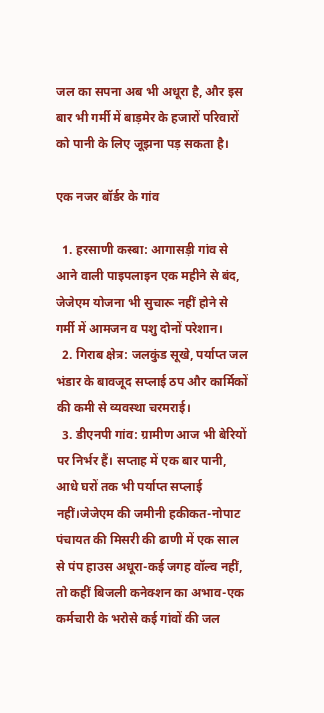जल का सपना अब भी अधूरा है, और इस बार भी गर्मी में बाड़मेर के हजारों परिवारों को पानी के लिए जूझना पड़ सकता है।

एक नजर बॉर्डर के गांव

  1. हरसाणी कस्बा: आगासड़ी गांव से आने वाली पाइपलाइन एक महीने से बंद, जेजेएम योजना भी सुचारू नहीं होने से गर्मी में आमजन व पशु दोनों परेशान।
  2. गिराब क्षेत्र: जलकुंड सूखे, पर्याप्त जल भंडार के बावजूद सप्लाई ठप और कार्मिकों की कमी से व्यवस्था चरमराई।
  3. डीएनपी गांव: ग्रामीण आज भी बेरियों पर निर्भर हैं। सप्ताह में एक बार पानी, आधे घरों तक भी पर्याप्त सप्लाई नहीं।जेजेएम की जमीनी हकीकत-नोपाट पंचायत की मिसरी की ढाणी में एक साल से पंप हाउस अधूरा-कई जगह वॉल्व नहीं, तो कहीं बिजली कनेक्शन का अभाव-एक कर्मचारी के भरोसे कई गांवों की जल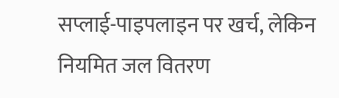सप्लाई-पाइपलाइन पर खर्च, लेकिन नियमित जल वितरण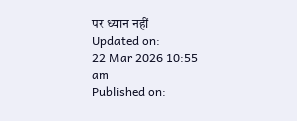पर ध्यान नहीं
Updated on:
22 Mar 2026 10:55 am
Published on: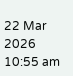22 Mar 2026 10:55 am